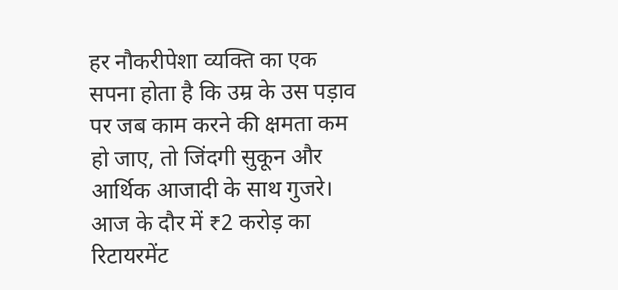हर नौकरीपेशा व्यक्ति का एक सपना होता है कि उम्र के उस पड़ाव पर जब काम करने की क्षमता कम हो जाए, तो जिंदगी सुकून और आर्थिक आजादी के साथ गुजरे। आज के दौर में ₹2 करोड़ का रिटायरमेंट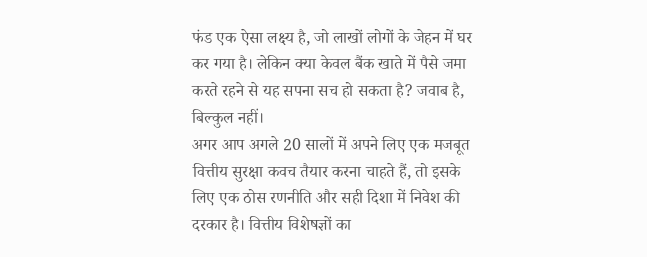फंड एक ऐसा लक्ष्य है, जो लाखों लोगों के जेहन में घर कर गया है। लेकिन क्या केवल बैंक खाते में पैसे जमा करते रहने से यह सपना सच हो सकता है? जवाब है, बिल्कुल नहीं।
अगर आप अगले 20 सालों में अपने लिए एक मजबूत वित्तीय सुरक्षा कवच तैयार करना चाहते हैं, तो इसके लिए एक ठोस रणनीति और सही दिशा में निवेश की दरकार है। वित्तीय विशेषज्ञों का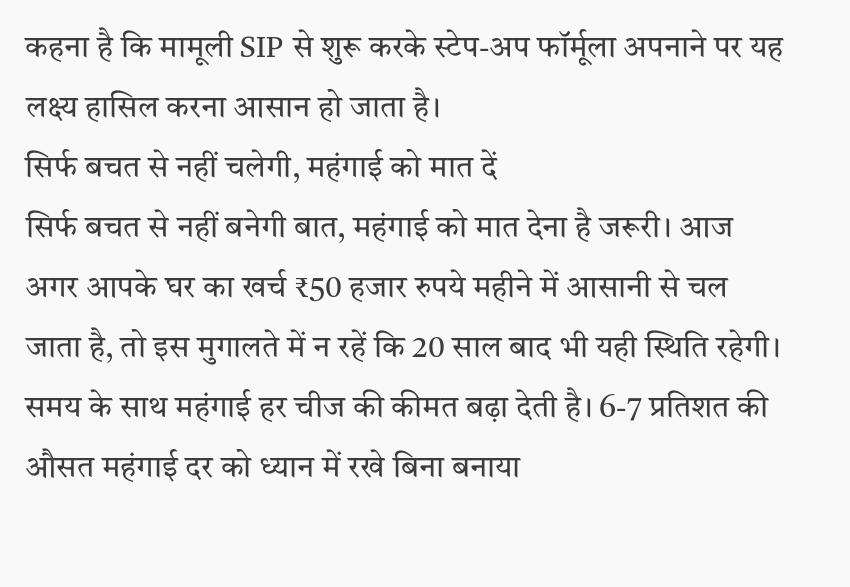कहना है कि मामूली SIP से शुरू करके स्टेप-अप फॉर्मूला अपनाने पर यह लक्ष्य हासिल करना आसान हो जाता है।
सिर्फ बचत से नहीं चलेगी, महंगाई को मात दें
सिर्फ बचत से नहीं बनेगी बात, महंगाई को मात देना है जरूरी। आज अगर आपके घर का खर्च ₹50 हजार रुपये महीने में आसानी से चल जाता है, तो इस मुगालते में न रहें कि 20 साल बाद भी यही स्थिति रहेगी। समय के साथ महंगाई हर चीज की कीमत बढ़ा देती है। 6-7 प्रतिशत की औसत महंगाई दर को ध्यान में रखे बिना बनाया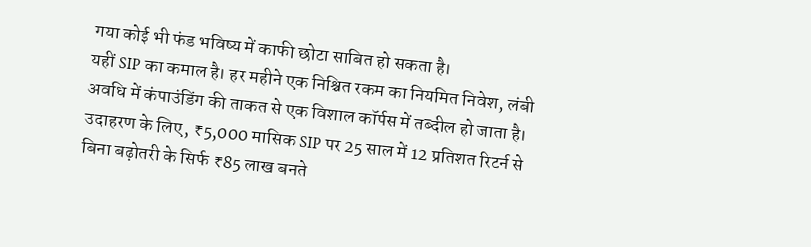गया कोई भी फंड भविष्य में काफी छोटा साबित हो सकता है।
यहीं SIP का कमाल है। हर महीने एक निश्चित रकम का नियमित निवेश, लंबी अवधि में कंपाउंडिंग की ताकत से एक विशाल कॉर्पस में तब्दील हो जाता है। उदाहरण के लिए, ₹5,000 मासिक SIP पर 25 साल में 12 प्रतिशत रिटर्न से बिना बढ़ोतरी के सिर्फ ₹85 लाख बनते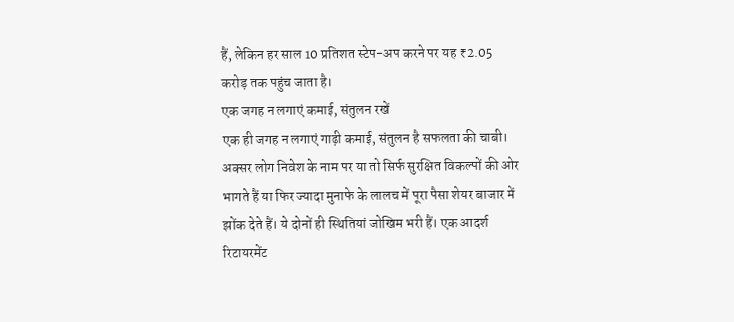हैं, लेकिन हर साल 10 प्रतिशत स्टेप-अप करने पर यह ₹2.05 करोड़ तक पहुंच जाता है।
एक जगह न लगाएं कमाई, संतुलन रखें
एक ही जगह न लगाएं गाढ़ी कमाई, संतुलन है सफलता की चाबी। अक्सर लोग निवेश के नाम पर या तो सिर्फ सुरक्षित विकल्पों की ओर भागते हैं या फिर ज्यादा मुनाफे के लालच में पूरा पैसा शेयर बाजार में झोंक देते हैं। ये दोनों ही स्थितियां जोखिम भरी हैं। एक आदर्श रिटायरमेंट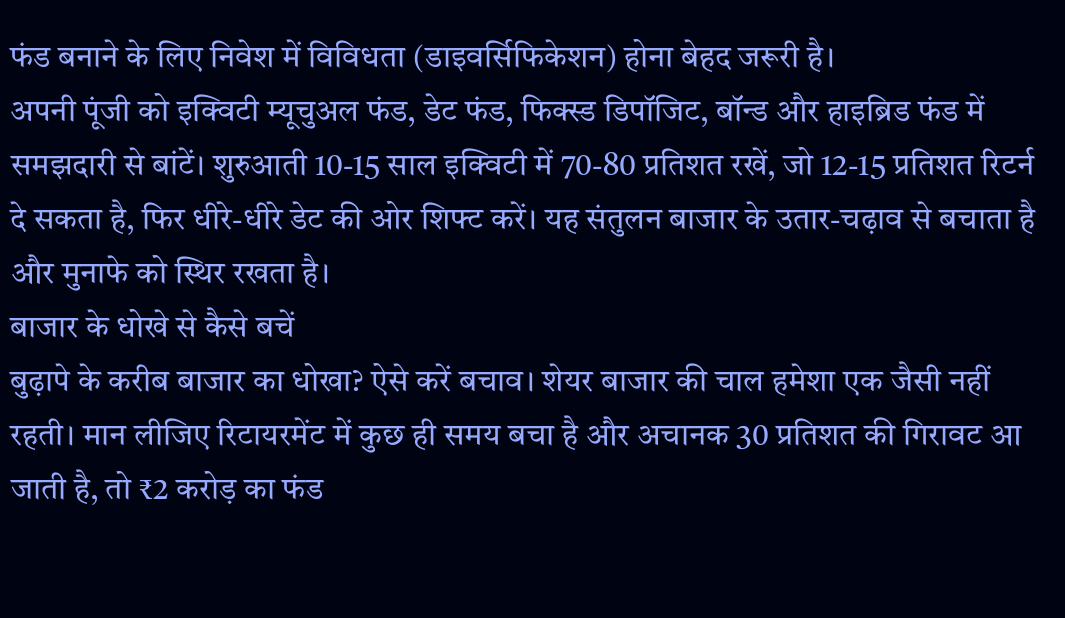फंड बनाने के लिए निवेश में विविधता (डाइवर्सिफिकेशन) होना बेहद जरूरी है।
अपनी पूंजी को इक्विटी म्यूचुअल फंड, डेट फंड, फिक्स्ड डिपॉजिट, बॉन्ड और हाइब्रिड फंड में समझदारी से बांटें। शुरुआती 10-15 साल इक्विटी में 70-80 प्रतिशत रखें, जो 12-15 प्रतिशत रिटर्न दे सकता है, फिर धीरे-धीरे डेट की ओर शिफ्ट करें। यह संतुलन बाजार के उतार-चढ़ाव से बचाता है और मुनाफे को स्थिर रखता है।
बाजार के धोखे से कैसे बचें
बुढ़ापे के करीब बाजार का धोखा? ऐसे करें बचाव। शेयर बाजार की चाल हमेशा एक जैसी नहीं रहती। मान लीजिए रिटायरमेंट में कुछ ही समय बचा है और अचानक 30 प्रतिशत की गिरावट आ जाती है, तो ₹2 करोड़ का फंड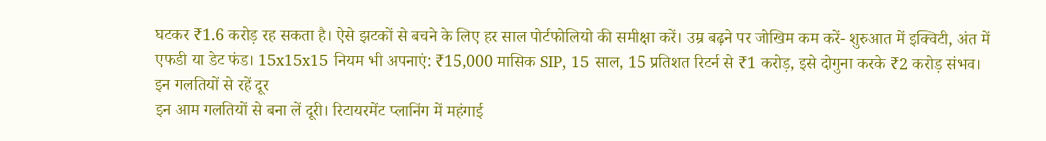घटकर ₹1.6 करोड़ रह सकता है। ऐसे झटकों से बचने के लिए हर साल पोर्टफोलियो की समीक्षा करें। उम्र बढ़ने पर जोखिम कम करें- शुरुआत में इक्विटी, अंत में एफडी या डेट फंड। 15x15x15 नियम भी अपनाएं: ₹15,000 मासिक SIP, 15 साल, 15 प्रतिशत रिटर्न से ₹1 करोड़, इसे दोगुना करके ₹2 करोड़ संभव।
इन गलतियों से रहें दूर
इन आम गलतियों से बना लें दूरी। रिटायरमेंट प्लानिंग में महंगाई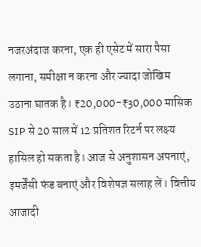नजरअंदाज करना, एक ही एसेट में सारा पैसा लगाना, समीक्षा न करना और ज्यादा जोखिम उठाना घातक है। ₹20,000-₹30,000 मासिक SIP से 20 साल में 12 प्रतिशत रिटर्न पर लक्ष्य हासिल हो सकता है। आज से अनुशासन अपनाएं, इमर्जेंसी फंड बनाएं और विशेषज्ञ सलाह लें। वित्तीय आजादी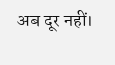अब दूर नहीं।